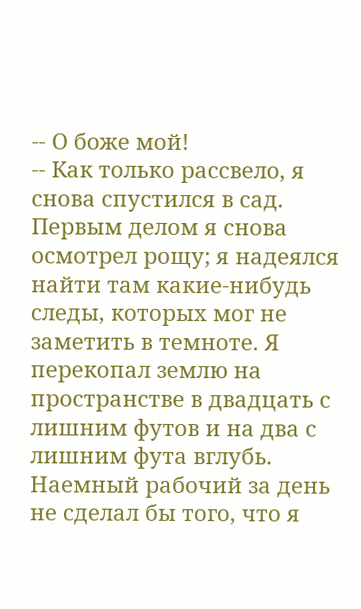-- О боже мой!
-- Как только рассвело, я снова спустился в сад. Первым делом я снова осмотрел рощу; я надеялся найти там какие-нибудь следы, которых мог не заметить в темноте. Я перекопал землю на пространстве в двадцать с лишним футов и на два с лишним фута вглубь. Наемный рабочий за день не сделал бы того, что я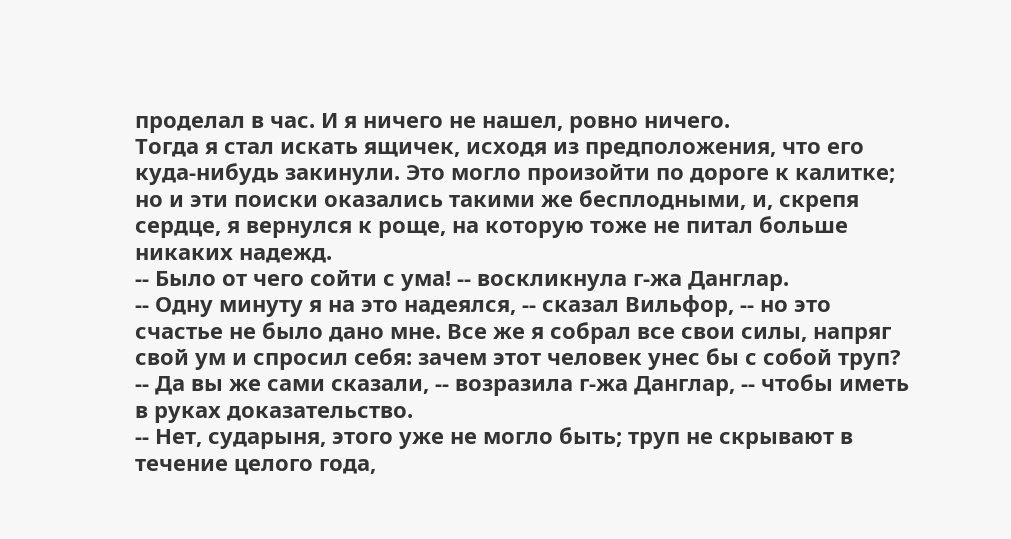проделал в час. И я ничего не нашел, ровно ничего.
Тогда я стал искать ящичек, исходя из предположения, что его куда-нибудь закинули. Это могло произойти по дороге к калитке; но и эти поиски оказались такими же бесплодными, и, скрепя сердце, я вернулся к роще, на которую тоже не питал больше никаких надежд.
-- Было от чего сойти с ума! -- воскликнула г-жа Данглар.
-- Одну минуту я на это надеялся, -- сказал Вильфор, -- но это счастье не было дано мне. Все же я собрал все свои силы, напряг свой ум и спросил себя: зачем этот человек унес бы с собой труп?
-- Да вы же сами сказали, -- возразила г-жа Данглар, -- чтобы иметь в руках доказательство.
-- Нет, сударыня, этого уже не могло быть; труп не скрывают в течение целого года,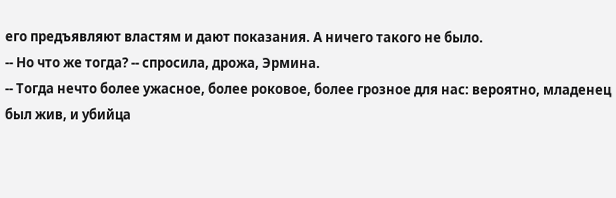его предъявляют властям и дают показания. А ничего такого не было.
-- Но что же тогда? -- спросила, дрожа, Эрмина.
-- Тогда нечто более ужасное, более роковое, более грозное для нас: вероятно, младенец был жив, и убийца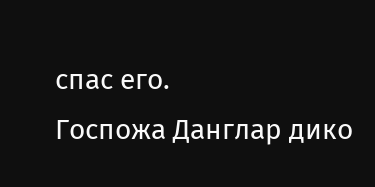спас его.
Госпожа Данглар дико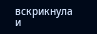вскрикнула и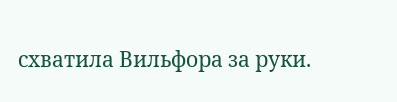схватила Вильфора за руки.